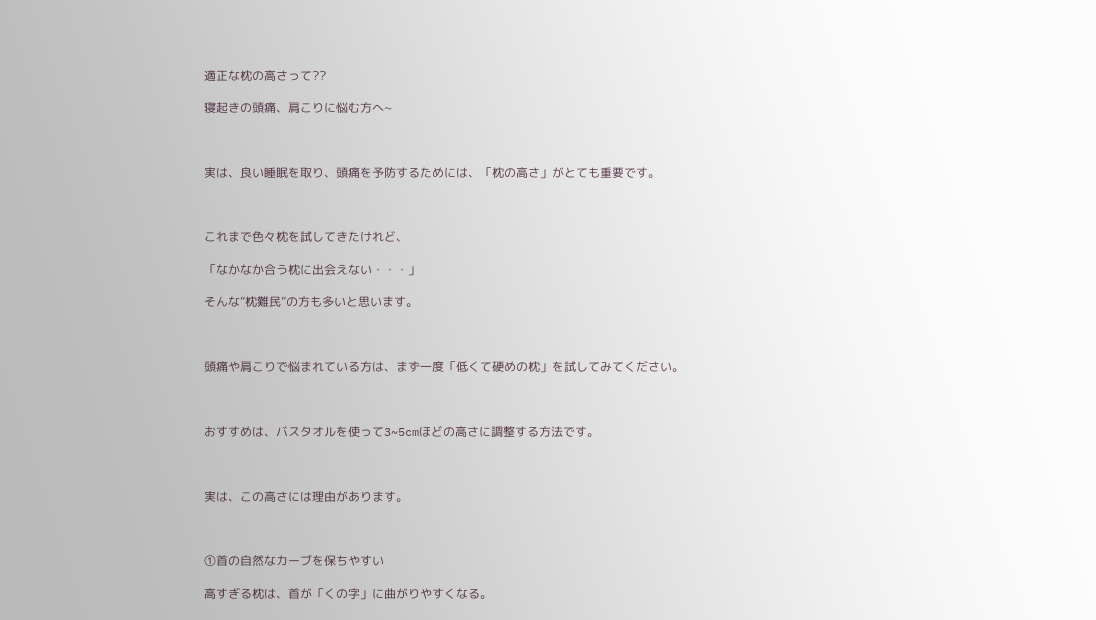適正な枕の高さって??

寝起きの頭痛、肩こりに悩む方へ~



実は、良い睡眠を取り、頭痛を予防するためには、「枕の高さ」がとても重要です。



これまで色々枕を試してきたけれど、

「なかなか合う枕に出会えない・・・」

そんな”枕難民”の方も多いと思います。



頭痛や肩こりで悩まれている方は、まず一度「低くて硬めの枕」を試してみてください。



おすすめは、バスタオルを使って3~5cmほどの高さに調整する方法です。



実は、この高さには理由があります。



①首の自然なカーブを保ちやすい

高すぎる枕は、首が「くの字」に曲がりやすくなる。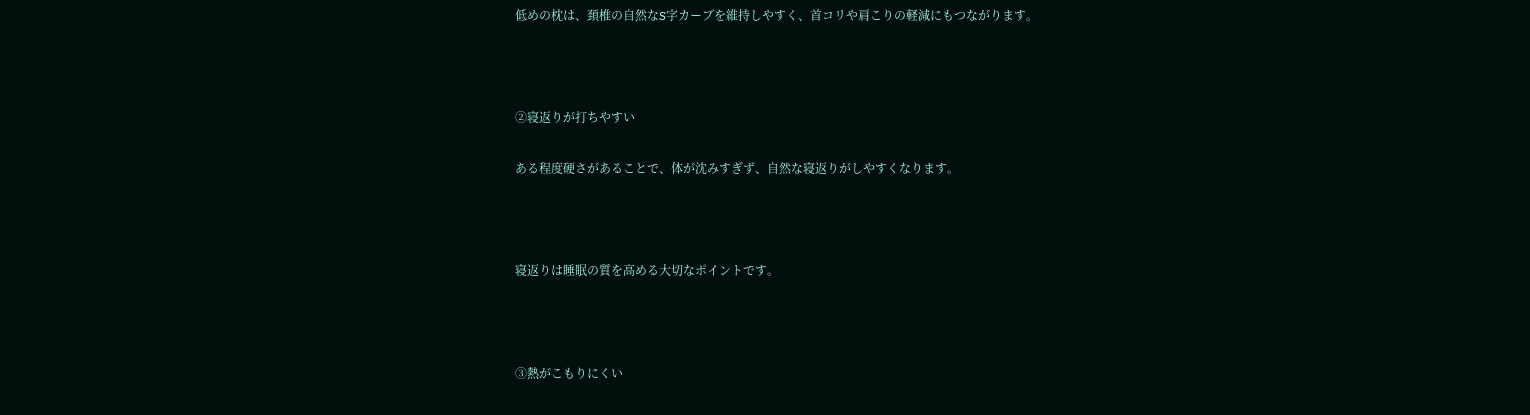低めの枕は、頚椎の自然なS字カーブを維持しやすく、首コリや肩こりの軽減にもつながります。



②寝返りが打ちやすい

ある程度硬さがあることで、体が沈みすぎず、自然な寝返りがしやすくなります。



寝返りは睡眠の質を高める大切なポイントです。



③熱がこもりにくい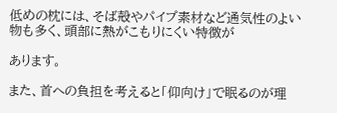低めの枕には、そば殻やパイプ素材など通気性のよい物も多く、頭部に熱がこもりにくい特徴が

あります。

また、首への負担を考えると「仰向け」で眠るのが理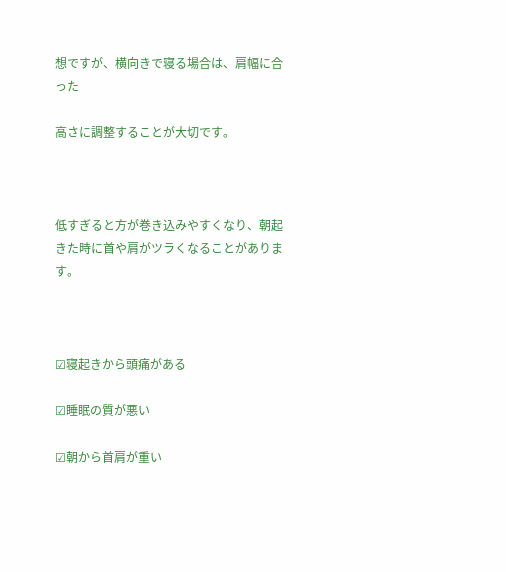想ですが、横向きで寝る場合は、肩幅に合った

高さに調整することが大切です。



低すぎると方が巻き込みやすくなり、朝起きた時に首や肩がツラくなることがあります。



☑寝起きから頭痛がある

☑睡眠の質が悪い

☑朝から首肩が重い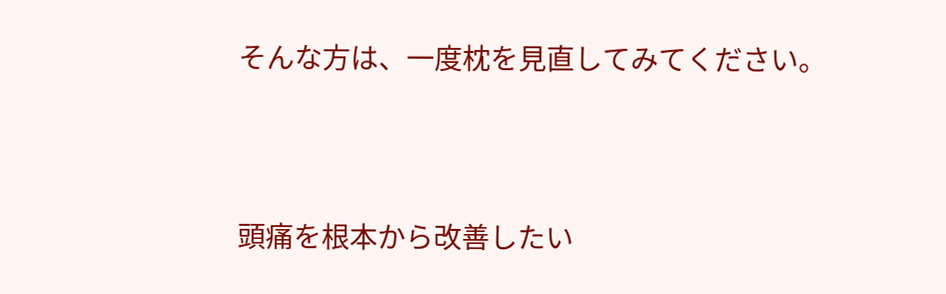そんな方は、一度枕を見直してみてください。



頭痛を根本から改善したい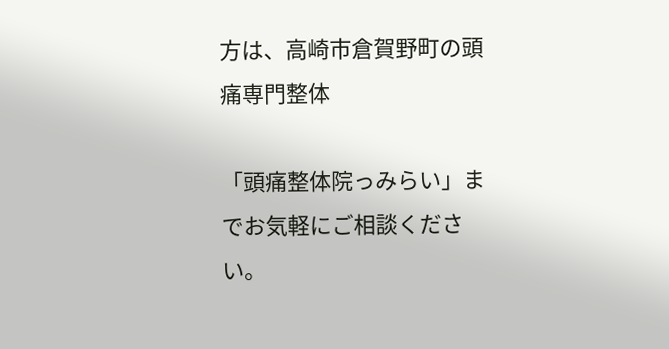方は、高崎市倉賀野町の頭痛専門整体

「頭痛整体院っみらい」までお気軽にご相談ください。